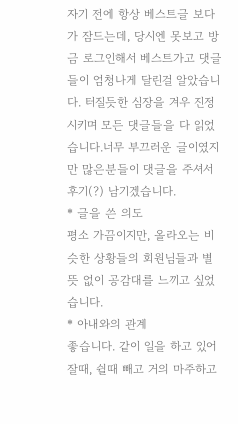자기 전에 항상 베스트글 보다가 잠드는데, 당시엔 못보고 방금 로그인해서 베스트가고 댓글들이 엄청나게 달린걸 알았습니다. 터질듯한 심장을 겨우 진정시키며 모든 댓글들을 다 읽었습니다.너무 부끄러운 글이였지만 많은분들이 댓글을 주셔서 후기(?) 남기겠습니다.
* 글을 쓴 의도
평소 가끔이지만, 올라오는 비슷한 상황들의 회원님들과 별뜻 없이 공감대를 느끼고 싶었습니다.
* 아내와의 관계
좋습니다. 같이 일을 하고 있어 잘때, 쉴때 빼고 거의 마주하고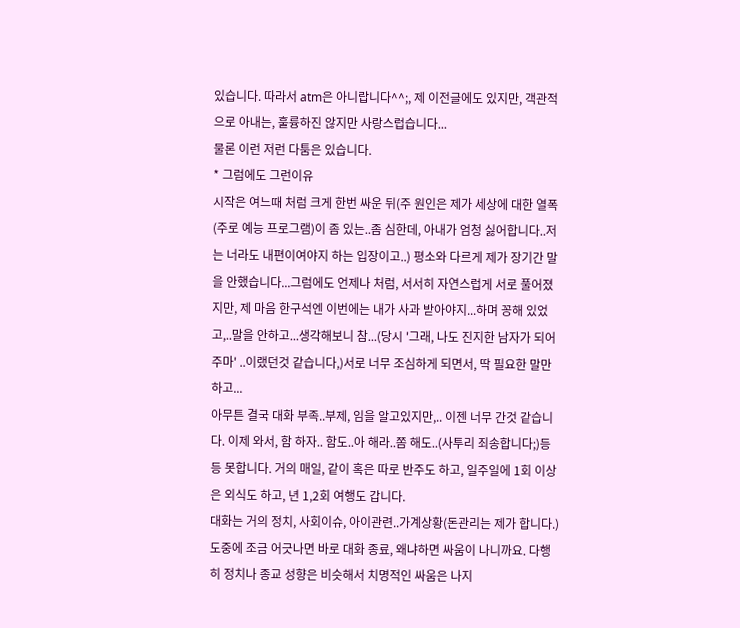있습니다. 따라서 atm은 아니랍니다^^;, 제 이전글에도 있지만, 객관적으로 아내는, 훌륭하진 않지만 사랑스럽습니다...
물론 이런 저런 다툼은 있습니다.
* 그럼에도 그런이유
시작은 여느때 처럼 크게 한번 싸운 뒤(주 원인은 제가 세상에 대한 열폭(주로 예능 프로그램)이 좀 있는..좀 심한데, 아내가 엄청 싫어합니다..저는 너라도 내편이여야지 하는 입장이고..) 평소와 다르게 제가 장기간 말을 안했습니다...그럼에도 언제나 처럼, 서서히 자연스럽게 서로 풀어졌지만, 제 마음 한구석엔 이번에는 내가 사과 받아야지...하며 꽁해 있었고,..말을 안하고...생각해보니 참...(당시 '그래, 나도 진지한 남자가 되어주마' ..이랬던것 같습니다,)서로 너무 조심하게 되면서, 딱 필요한 말만하고...
아무튼 결국 대화 부족..부제, 임을 알고있지만,.. 이젠 너무 간것 같습니다. 이제 와서, 함 하자.. 함도..아 해라..쫌 해도..(사투리 죄송합니다;)등등 못합니다. 거의 매일, 같이 혹은 따로 반주도 하고, 일주일에 1회 이상은 외식도 하고, 년 1,2회 여행도 갑니다.
대화는 거의 정치, 사회이슈, 아이관련..가계상황(돈관리는 제가 합니다.)도중에 조금 어긋나면 바로 대화 종료, 왜냐하면 싸움이 나니까요. 다행히 정치나 종교 성향은 비슷해서 치명적인 싸움은 나지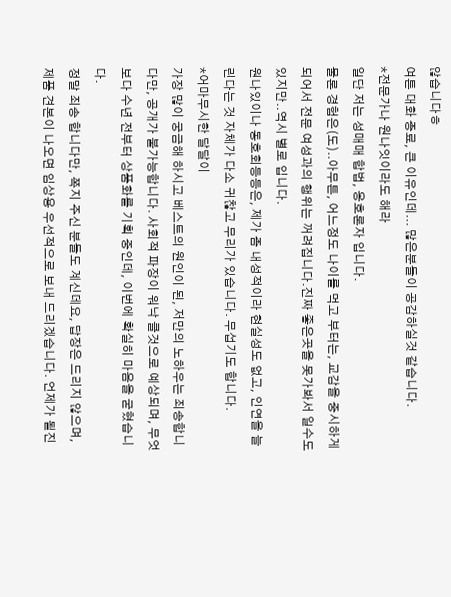않습니다ㅎ
여튼 대화 종료, 큰 이유인데... 많은분들이 공감하실것 같습니다.
*전문가나 원나잇이라도 해라
일단 저는 성매매 합법, 옹호론자 입니다.
물론 경험은(도)..아무튼, 어느정도 나이를 먹고 부터는, 교감을 중시하게 되어서 전문 여성과의 행위는 꺼려집니다.진짜 좋은곳을 못가봐서 일수도 있지만..역시 별로 입니다.
원나있이나 동호회등등은, 제가 좀 내성적이라 현실성도 없고, 인연을 늘린다는 것 자체가 다소 귀찮고 무리가 있습니다. 무섭기도 합니다.
*어마무시한 달달이
가장 많이 궁금해 하시고 베스트의 원인이 된, 저만의 노하우는 죄송합니다만, 공개가 불가능합니다. 사회적 파장이 워낙 클것으로 예상되며, 무엇보다 수년 전부터 상품화를 기획 중인데, 이번에 확실히 마음을 굳혔습니다.
정말 죄송 합니다만, 쪽지 주신 분들도 계신데요, 답장은 드리지 않으며, 제품 견본이 나오면 임상용 우선적으로 보내 드리겠습니다. 언제가 될진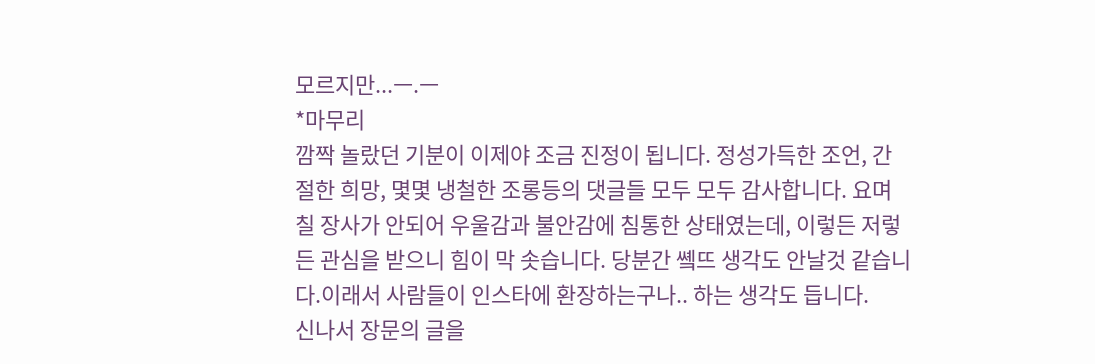모르지만...ㅡ.ㅡ
*마무리
깜짝 놀랐던 기분이 이제야 조금 진정이 됩니다. 정성가득한 조언, 간절한 희망, 몇몇 냉철한 조롱등의 댓글들 모두 모두 감사합니다. 요며칠 장사가 안되어 우울감과 불안감에 침통한 상태였는데, 이렇든 저렇든 관심을 받으니 힘이 막 솟습니다. 당분간 쏔뜨 생각도 안날것 같습니다.이래서 사람들이 인스타에 환장하는구나.. 하는 생각도 듭니다.
신나서 장문의 글을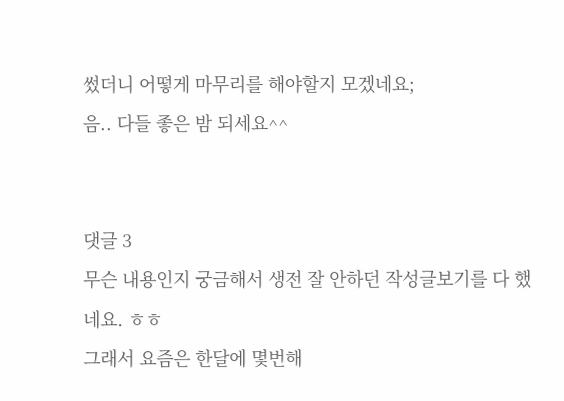썼더니 어떻게 마무리를 해야할지 모겠네요;
음.. 다들 좋은 밤 되세요^^


댓글 3
무슨 내용인지 궁금해서 생전 잘 안하던 작성글보기를 다 했네요. ㅎㅎ
그래서 요즘은 한달에 몇번해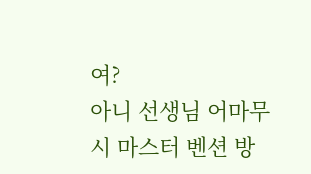여?
아니 선생님 어마무시 마스터 벤션 방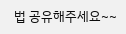법 공유해주세요~~